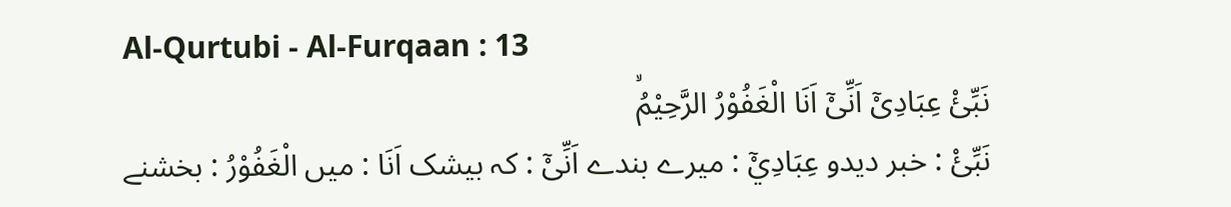Al-Qurtubi - Al-Furqaan : 13
نَبِّئْ عِبَادِیْۤ اَنِّیْۤ اَنَا الْغَفُوْرُ الرَّحِیْمُۙ
نَبِّئْ : خبر دیدو عِبَادِيْٓ : میرے بندے اَنِّىْٓ : کہ بیشک اَنَا : میں الْغَفُوْرُ : بخشنے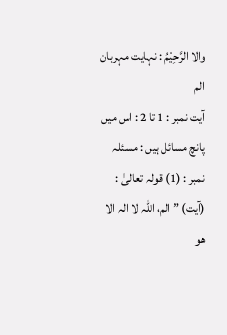والا الرَّحِيْمُ : نہایت مہربان
الم
آیت نمبر : 1 تا 2 : اس میں پانچ مسائل ہیں : مسئلہ نمبر : (1) قولہ تعالیٰ : (آیت) ” الم، اللہ لا الہ الا ھو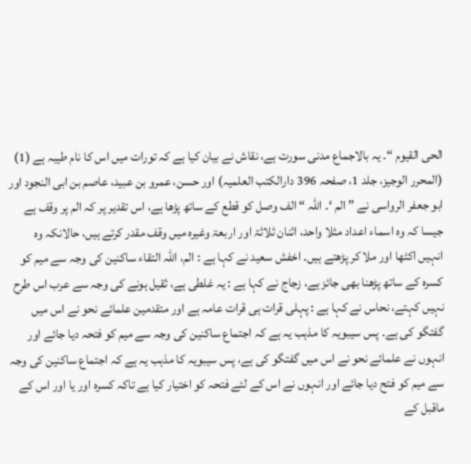الحی القیوم “۔ یہ بالاجماع مدنی سورت ہے، نقاش نے بیان کیا ہے کہ تورات میں اس کا نام طیبہ ہے (1) (المحرر الوجیز، جلد 1، صفحہ 396 دارالکتب العلمیہ) اور حسن، عمرو بن عبید، عاصم بن ابی النجود اور ابو جعفر الرواسی نے ” الم ‘۔ اللہ “ الف وصل کو قطع کے ساتھ پڑھا ہے، اس تقدیر پر کہ الم پر وقف ہے جیسا کہ وہ اسماء اعداد مثلا واحد، اثنان ثلاثۃ اور اربعۃ وغیرہ میں وقف مقدر کرتے ہیں، حالانکہ وہ انہیں اکٹھا اور ملا کر پڑھتے ہیں۔ اخفش سعید نے کہا ہے : الم، اللہ التقاء ساکنین کی وجہ سے میم کو کسرہ کے ساتھ پڑھنا بھی جائز ہے، زجاج نے کہا ہے : یہ غلطی ہے، ثقیل ہونے کی وجہ سے عرب اس طرح نہیں کہتے، نحاس نے کہا ہے : پہلی قرات ہی قرات عامہ ہے اور متقدمین علمائے نحو نے اس میں گفتگو کی ہے۔ پس سیبویہ کا مذہب یہ ہے کہ اجتماع ساکنین کی وجہ سے میم کو فتحہ دیا جائے اور انہوں نے علمائے نحو نے اس میں گفتگو کی ہے، پس سیبویہ کا مذہب یہ ہے کہ اجتماع ساکنین کی وجہ سے میم کو فتح دیا جائے اور انہوں نے اس کے لئے فتحہ کو اختیار کیا ہے تاکہ کسرہ اور یا اور اس کے ماقبل کے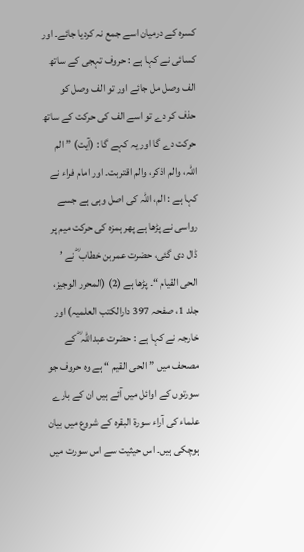کسرہ کے درمیان اسے جمع نہ کردیا جائے۔ اور کسائی نے کہا ہے : حروف تہجی کے ساتھ الف وصل مل جائے اور تو الف وصل کو حذف کر دے تو اسے الف کی حرکت کے ساتھ حرکت دے گا اور یہ کہے گا : (آیت) ” الم اللہ، والم اذکر، والم اقتربت۔ اور امام فراء نے کہا ہے : الم، اللہ کی اصل وہی ہے جسے رواسی نے پڑھا ہے پھر ہمزہ کی حرکت میم پر ڈال دی گئی، حضرت عمربن خطاب ؓ نے ’ الحی القیام “۔ پڑھا ہے (2) (المحرر الوجیز، جلد 1، صفحہ 397 دارالکتب العلمیہ) اور خارجہ نے کہا ہے : حضرت عبداللہ ؓ کے مصحف میں ” الحی القیم “ ہے وہ حروف جو سورتوں کے اوائل میں آئے ہیں ان کے بارے علماء کی آراء سورة البقرہ کے شروع میں بیان ہوچکی ہیں۔ اس حیثیت سے اس سورت میں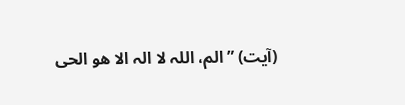(آیت) ” الم، اللہ لا الہ الا ھو الحی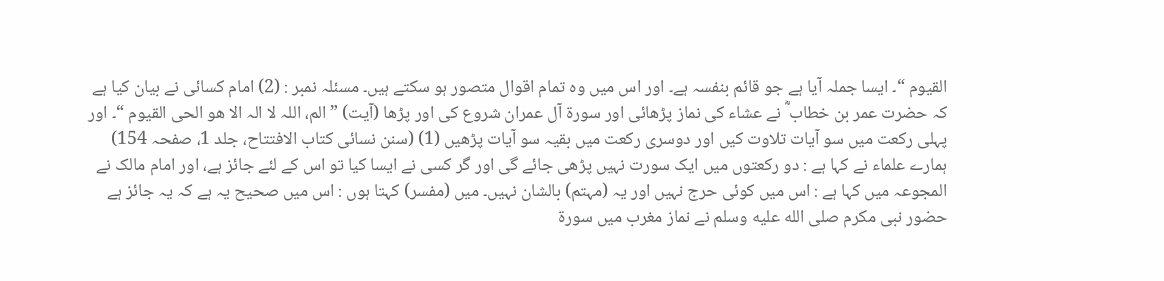القیوم “۔ ایسا جملہ آیا ہے جو قائم بنفسہ ہے۔ اور اس میں وہ تمام اقوال متصور ہو سکتے ہیں۔ مسئلہ نمبر : (2) امام کسائی نے بیان کیا ہے کہ حضرت عمر بن خطاب ؓ نے عشاء کی نماز پڑھائی اور سورة آل عمران شروع کی اور پڑھا (آیت) ” الم، اللہ لا الہ الا ھو الحی القیوم “۔ اور پہلی رکعت میں سو آیات تلاوت کیں اور دوسری رکعت میں بقیہ سو آیات پڑھیں (1) (سنن نسائی کتاب الافتتاح، جلد 1، صفحہ 154) ہمارے علماء نے کہا ہے : دو رکعتوں میں ایک سورت نہیں پڑھی جائے گی اور گر کسی نے ایسا کیا تو اس کے لئے جائز ہے، اور امام مالک نے المجوعہ میں کہا ہے : اس میں کوئی حرج نہیں اور یہ (مہتم) بالشان نہیں۔ میں (مفسر) کہتا ہوں : اس میں صحیح یہ ہے کہ یہ جائز ہے حضور نبی مکرم صلى الله عليه وسلم نے نماز مغرب میں سورة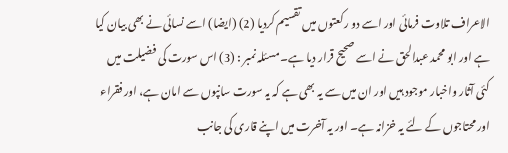الاعراف تلاوت فرمائی اور اسے دو رکعتوں میں تقسیم کردیا (2) (ایضا) اسے نسائی نے بھی بیان کیا ہے اور ابو محمد عبدالحق نے اسے صحیح قرار دیا ہے۔ مسئلہ نمبر : (3) اس سورت کی فضیلت میں کئی آثار واخبار موجود ہیں اور ان میں سے یہ بھی ہے کہ یہ سورت سانپوں سے امان ہے، اور فقراء اور محتاجوں کے لئے یہ خزانہ ہے۔ اور یہ آخرت میں اپنے قاری کی جانب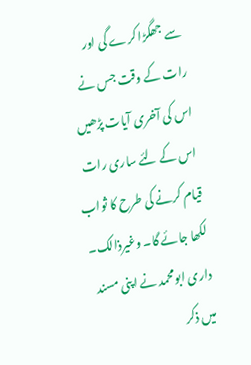سے جھگڑا کرے گی اور رات کے وقت جس نے اس کی آخری آیات پڑھیں اس کے لئے ساری رات قیام کرنے کی طرح کا ثواب لکھا جائے گا۔ وغیرذالک۔ داری ابومحمد نے اپنی مسند میں ذکر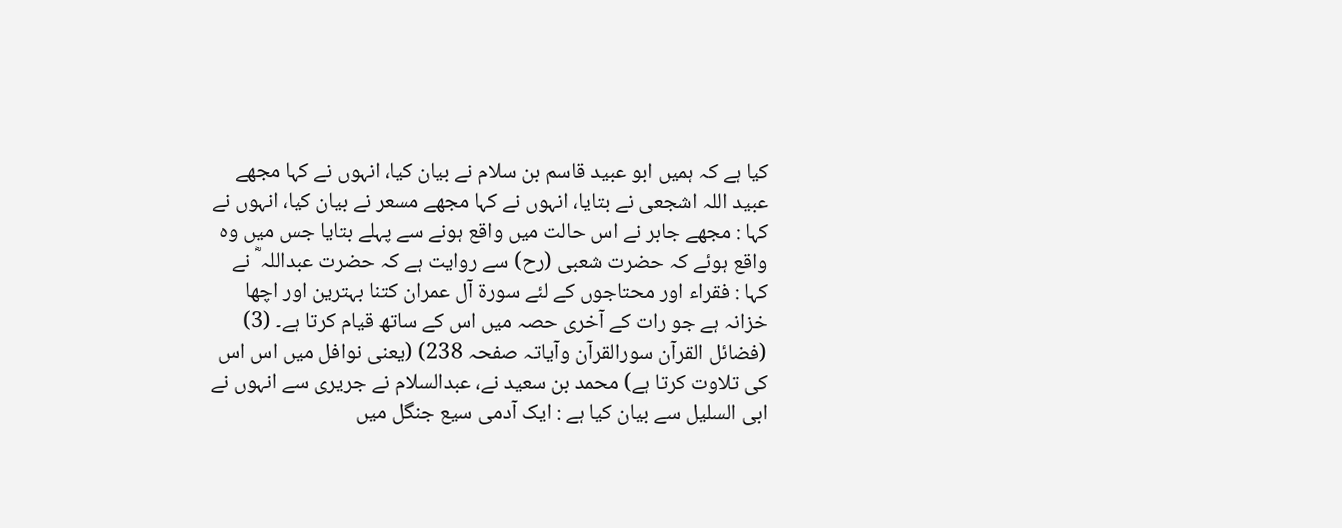کیا ہے کہ ہمیں ابو عبید قاسم بن سلام نے بیان کیا، انہوں نے کہا مجھے عبید اللہ اشجعی نے بتایا، انہوں نے کہا مجھے مسعر نے بیان کیا، انہوں نے کہا : مجھے جابر نے اس حالت میں واقع ہونے سے پہلے بتایا جس میں وہ واقع ہوئے کہ حضرت شعبی (رح) سے روایت ہے کہ حضرت عبداللہ ؓ نے کہا : فقراء اور محتاجوں کے لئے سورة آل عمران کتنا بہترین اور اچھا خزانہ ہے جو رات کے آخری حصہ میں اس کے ساتھ قیام کرتا ہے۔ (3) (فضائل القرآن سورالقرآن وآیاتہ صفحہ 238) (یعنی نوافل میں اس اس کی تلاوت کرتا ہے) محمد بن سعید نے، عبدالسلام نے جریری سے انہوں نے ابی السلیل سے بیان کیا ہے : ایک آدمی سیع جنگل میں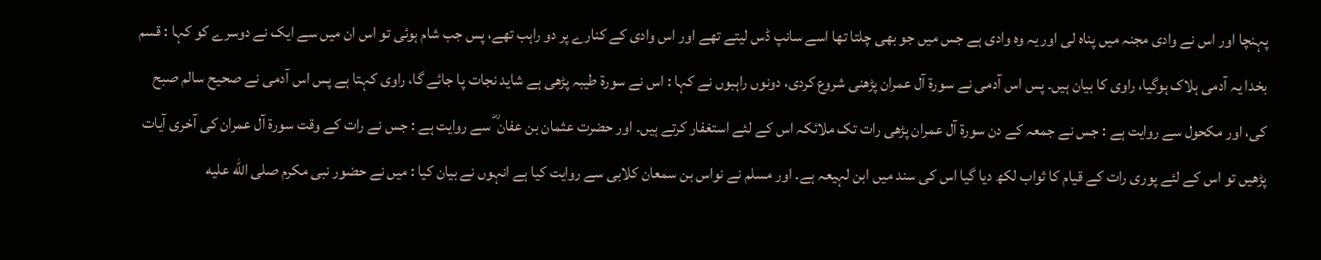پہنچا اور اس نے وادی مجنہ میں پناہ لی اور یہ وہ وادی ہے جس میں جو بھی چلتا تھا اسے سانپ ڈس لیتے تھے اور اس وادی کے کنارے پر دو راہب تھے، پس جب شام ہوئی تو اس ان میں سے ایک نے دوسرے کو کہا : قسم بخدا یہ آدمی ہلاک ہوگیا، راوی کا بیان ہیں۔ پس اس آدمی نے سورة آل عمران پڑھنی شروع کردی، دونوں راہبوں نے کہا : اس نے سورة طیبہ پڑھی ہے شاید نجات پا جائے گا، راوی کہتا ہے پس اس آدمی نے صحیح سالم صبح کی، اور مکحول سے روایت ہے : جس نے جمعہ کے دن سورة آل عمران پڑھی رات تک ملائکہ اس کے لئے استغفار کرتے ہیں۔ اور حضرت عثمان بن عفان ؓ سے روایت ہے : جس نے رات کے وقت سورة آل عمران کی آخری آیات پڑھیں تو اس کے لئے پوری رات کے قیام کا ثواب لکھ دیا گیا اس کی سند میں ابن لہیعہ ہے۔ اور مسلم نے نواس بن سمعان کلابی سے روایت کیا ہے انہوں نے بیان کیا : میں نے حضور نبی مکرم صلى الله عليه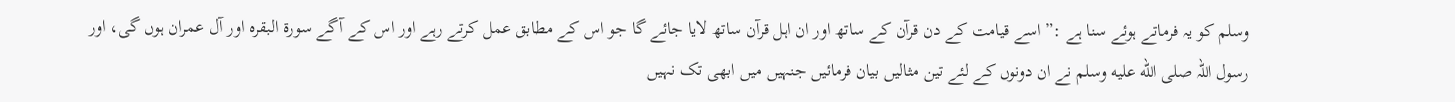وسلم کو یہ فرماتے ہوئے سنا ہے :” اسے قیامت کے دن قرآن کے ساتھ اور ان اہل قرآن ساتھ لایا جائے گا جو اس کے مطابق عمل کرتے رہے اور اس کے آگے سورة البقرہ اور آل عمران ہوں گی، اور رسول اللہ صلى الله عليه وسلم نے ان دونوں کے لئے تین مثالیں بیان فرمائیں جنہیں میں ابھی تک نہیں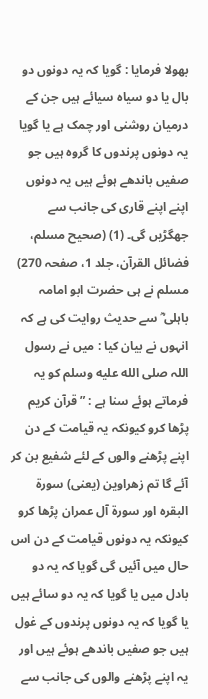بھولا فرمایا : گویا کہ یہ دونوں دو بال یا دو سیاہ سیائے ہیں جن کے درمیان روشنی اور چمک ہے یا گویا یہ دونوں پرندوں کا گروہ ہیں جو صفیں باندھے ہوئے ہیں یہ دونوں اپنے اپنے قاری کی جانب سے جھگڑیں گی۔ (1) (صحیح مسلم، فضائل القرآن، جلد 1، صفحہ 270) مسلم نے ہی حضرت ابو امامہ باہلی ؓ سے حدیث روایت کی ہے کہ انہوں نے بیان کیا : میں نے رسول اللہ صلى الله عليه وسلم کو یہ فرماتے ہوئے سنا ہے : ” قرآن کریم پڑھا کرو کیونکہ یہ قیامت کے دن اپنے پڑھنے والوں کے لئے شفیع بن کر آئے گا تم زھراوین (یعنی) سورة البقرہ اور سورة آل عمران پڑھا کرو کیونکہ یہ دونوں قیامت کے دن اس حال میں آئیں گی گویا کہ یہ دو بادل میں یا گویا کہ یہ دو سائے ہیں یا گویا کہ یہ دونوں پرندوں کے غول ہیں جو صفیں باندھے ہوئے ہیں اور یہ اپنے پڑھنے والوں کی جانب سے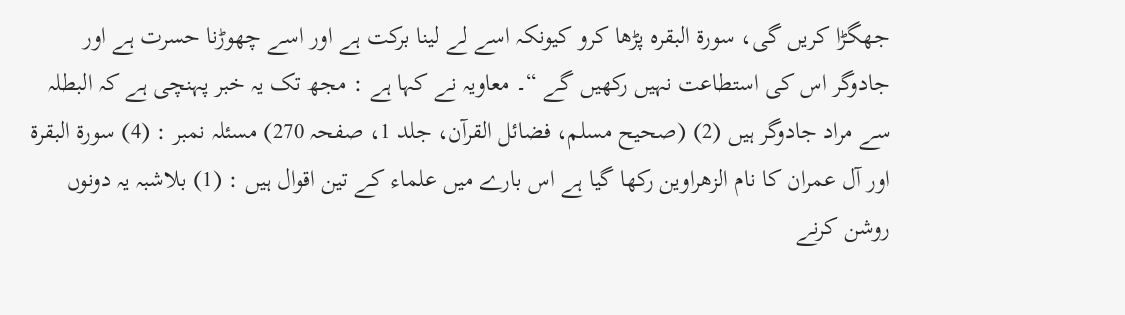جھگڑا کریں گی، سورة البقرہ پڑھا کرو کیونکہ اسے لے لینا برکت ہے اور اسے چھوڑنا حسرت ہے اور جادوگر اس کی استطاعت نہیں رکھیں گے “۔ معاویہ نے کہا ہے : مجھ تک یہ خبر پہنچی ہے کہ البطلہ سے مراد جادوگر ہیں (2) (صحیح مسلم، فضائل القرآن، جلد 1، صفحہ 270) مسئلہ نمبر : (4) سورة البقرۃ اور آل عمران کا نام الزھراوین رکھا گیا ہے اس بارے میں علماء کے تین اقوال ہیں : (1) بلاشبہ یہ دونوں روشن کرنے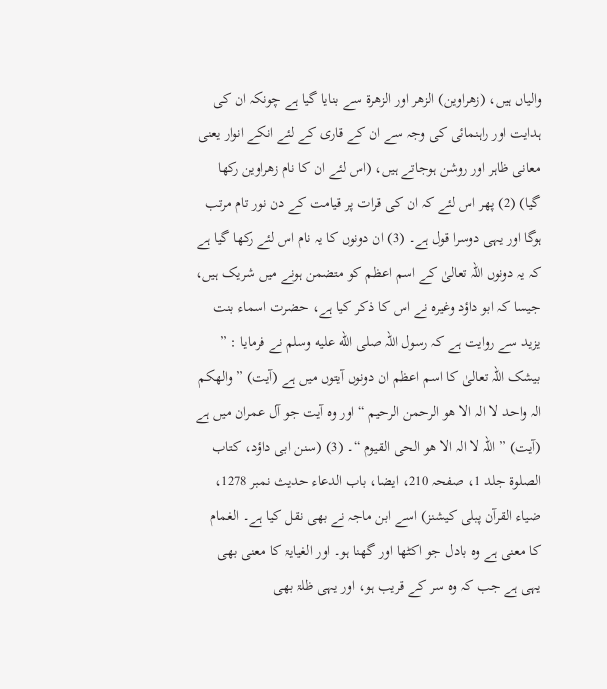والیاں ہیں، (زھراوین) الزھر اور الزھرۃ سے بنایا گیا ہے چونکہ ان کی ہدایت اور راہنمائی کی وجہ سے ان کے قاری کے لئے انکے انوار یعنی معانی ظاہر اور روشن ہوجاتے ہیں، (اس لئے ان کا نام زھراوین رکھا گیا) (2) پھر اس لئے کہ ان کی قرات پر قیامت کے دن نور تام مرتب ہوگا اور یہی دوسرا قول ہے۔ (3) ان دونوں کا یہ نام اس لئے رکھا گیا ہے کہ یہ دونوں اللہ تعالیٰ کے اسم اعظم کو متضمن ہونے میں شریک ہیں، جیسا کہ ابو داؤد وغیرہ نے اس کا ذکر کیا ہے، حضرت اسماء بنت یزید سے روایت ہے کہ رسول اللہ صلى الله عليه وسلم نے فرمایا : ” بیشک اللہ تعالیٰ کا اسم اعظم ان دونوں آیتوں میں ہے (آیت) ” والھکم الہ واحد لا الہ الا ھو الرحمن الرحیم “ اور وہ آیت جو آل عمران میں ہے (آیت) ” اللہ لا الہ الا ھو الحی القیوم “۔ (3) (سنن ابی داؤد، کتاب الصلوۃ جلد 1، صفحہ 210، ایضا، باب الدعاء حدیث نمبر 1278، ضیاء القرآن پبلی کیشنز) اسے ابن ماجہ نے بھی نقل کیا ہے۔ الغمام کا معنی ہے وہ بادل جو اکٹھا اور گھنا ہو۔ اور الغیایۃ کا معنی بھی یہی ہے جب کہ وہ سر کے قریب ہو، اور یہی ظلۃ بھی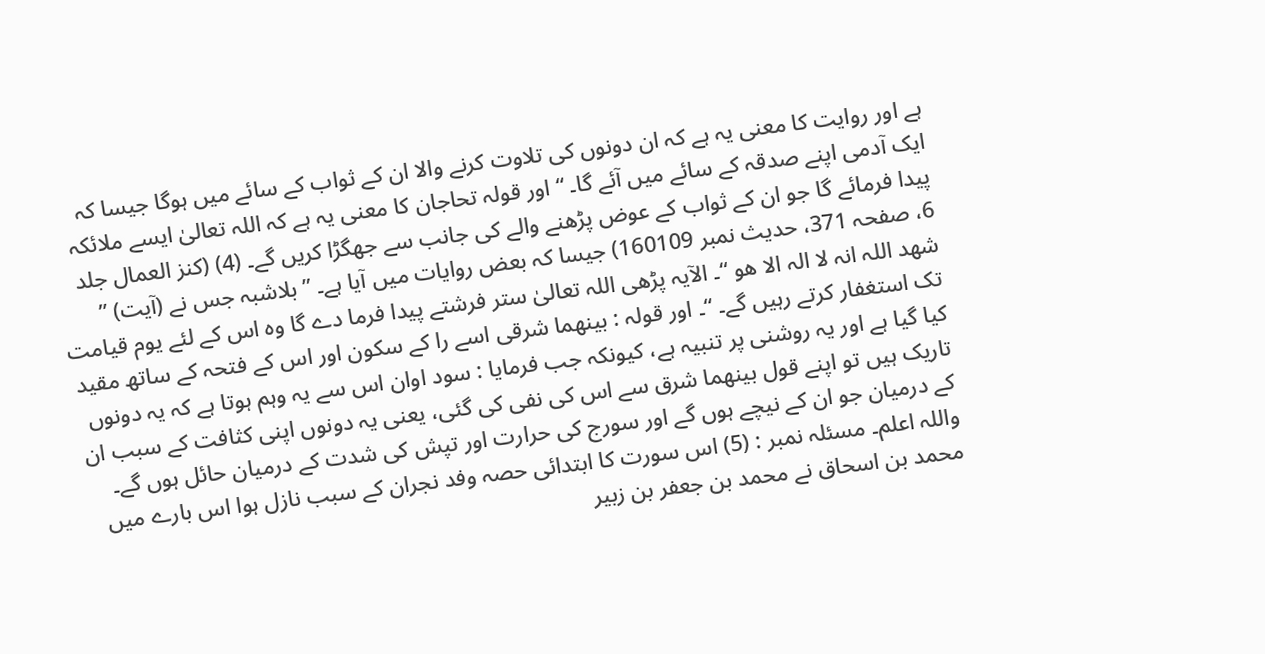ہے اور روایت کا معنی یہ ہے کہ ان دونوں کی تلاوت کرنے والا ان کے ثواب کے سائے میں ہوگا جیسا کہ ایک آدمی اپنے صدقہ کے سائے میں آئے گا۔ “ اور قولہ تحاجان کا معنی یہ ہے کہ اللہ تعالیٰ ایسے ملائکہ پیدا فرمائے گا جو ان کے ثواب کے عوض پڑھنے والے کی جانب سے جھگڑا کریں گے۔ (4) (کنز العمال جلد 6، صفحہ 371، حدیث نمبر 160109) جیسا کہ بعض روایات میں آیا ہے۔ ” بلاشبہ جس نے (آیت) ” شھد اللہ انہ لا الہ الا ھو “۔ الآیہ پڑھی اللہ تعالیٰ ستر فرشتے پیدا فرما دے گا وہ اس کے لئے یوم قیامت تک استغفار کرتے رہیں گے۔ “۔ اور قولہ : بینھما شرقی اسے را کے سکون اور اس کے فتحہ کے ساتھ مقید کیا گیا ہے اور یہ روشنی پر تنبیہ ہے، کیونکہ جب فرمایا : سود اوان اس سے یہ وہم ہوتا ہے کہ یہ دونوں تاریک ہیں تو اپنے قول بینھما شرق سے اس کی نفی کی گئی، یعنی یہ دونوں اپنی کثافت کے سبب ان کے درمیان جو ان کے نیچے ہوں گے اور سورج کی حرارت اور تپش کی شدت کے درمیان حائل ہوں گے۔ واللہ اعلم۔ مسئلہ نمبر : (5) اس سورت کا ابتدائی حصہ وفد نجران کے سبب نازل ہوا اس بارے میں محمد بن اسحاق نے محمد بن جعفر بن زبیر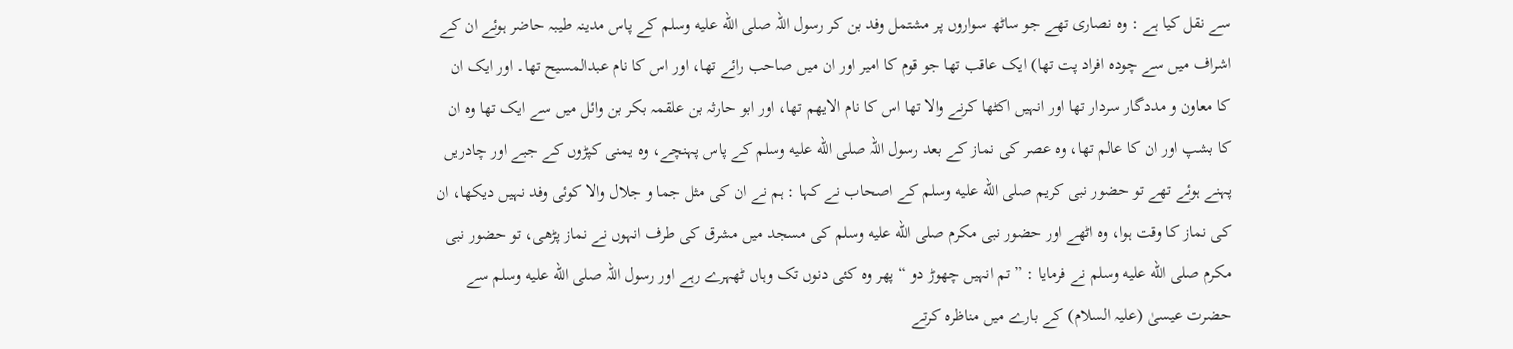سے نقل کیا ہے : وہ نصاری تھے جو ساٹھ سواروں پر مشتمل وفد بن کر رسول اللہ صلى الله عليه وسلم کے پاس مدینہ طیبہ حاضر ہوئے ان کے اشراف میں سے چودہ افراد پت تھا) ایک عاقب تھا جو قوم کا امیر اور ان میں صاحب رائے تھا، اور اس کا نام عبدالمسیح تھا۔ اور ایک ان کا معاون و مددگار سردار تھا اور انہیں اکٹھا کرنے والا تھا اس کا نام الایھم تھا، اور ابو حارثہ بن علقمہ بکر بن وائل میں سے ایک تھا وہ ان کا بشپ اور ان کا عالم تھا، وہ عصر کی نماز کے بعد رسول اللہ صلى الله عليه وسلم کے پاس پہنچے، وہ یمنی کپڑوں کے جبے اور چادریں پہنے ہوئے تھے تو حضور نبی کریم صلى الله عليه وسلم کے اصحاب نے کہا : ہم نے ان کی مثل جما و جلال والا کوئی وفد نہیں دیکھا، ان کی نماز کا وقت ہوا، وہ اٹھے اور حضور نبی مکرم صلى الله عليه وسلم کی مسجد میں مشرق کی طرف انہوں نے نماز پڑھی، تو حضور نبی مکرم صلى الله عليه وسلم نے فرمایا : ” تم انہیں چھوڑ دو “ پھر وہ کئی دنوں تک وہاں ٹھہرے رہے اور رسول اللہ صلى الله عليه وسلم سے حضرت عیسیٰ (علیہ السلام) کے بارے میں مناظرہ کرتے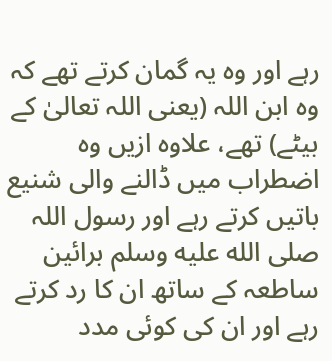رہے اور وہ یہ گمان کرتے تھے کہ وہ ابن اللہ (یعنی اللہ تعالیٰ کے بیٹے) تھے، علاوہ ازیں وہ اضطراب میں ڈالنے والی شنیع باتیں کرتے رہے اور رسول اللہ صلى الله عليه وسلم برائین ساطعہ کے ساتھ ان کا رد کرتے رہے اور ان کی کوئی مدد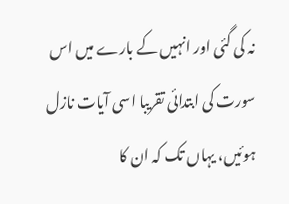نہ کی گئی اور انہیں کے بارے میں اس سورت کی ابتدائی تقریبا اسی آیات نازل ہوئیں، یہاں تک کہ ان کا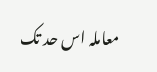معاملہ اس حد تک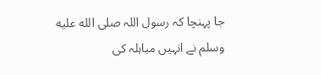جا پہنچا کہ رسول اللہ صلى الله عليه وسلم نے انہیں مباہلہ کی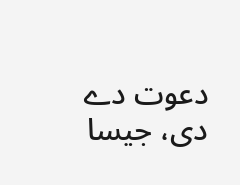دعوت دے دی، جیسا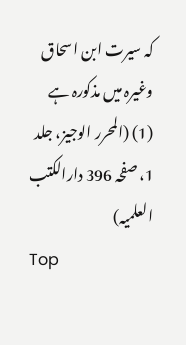کہ سیرت ابن اسحاق وغیرہ میں مذکورہ ہے (1) (المحرر الوجیز، جلد 1، صفحہ 396 دارالکتب العلمیہ)
Top